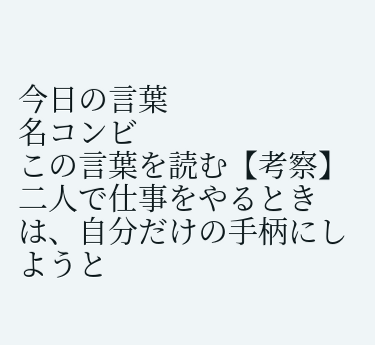今日の言葉
名コンビ
この言葉を読む【考察】 二人で仕事をやるときは、自分だけの手柄にしようと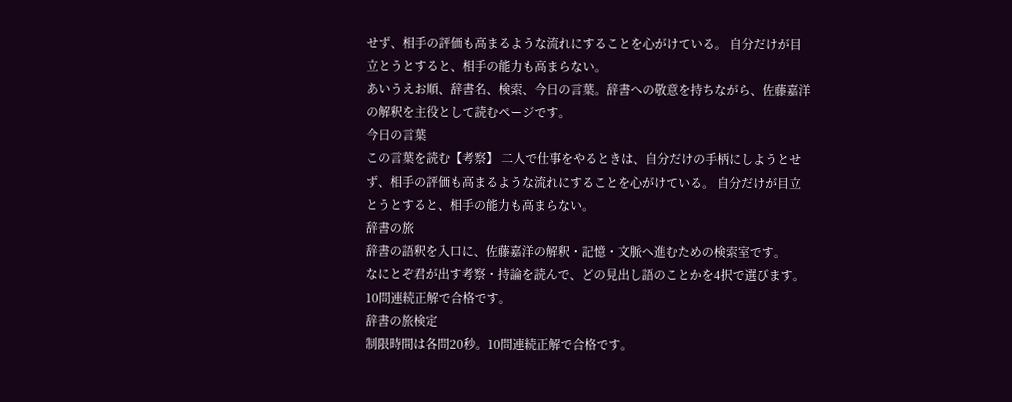せず、相手の評価も高まるような流れにすることを心がけている。 自分だけが目立とうとすると、相手の能力も高まらない。
あいうえお順、辞書名、検索、今日の言葉。辞書への敬意を持ちながら、佐藤嘉洋の解釈を主役として読むページです。
今日の言葉
この言葉を読む【考察】 二人で仕事をやるときは、自分だけの手柄にしようとせず、相手の評価も高まるような流れにすることを心がけている。 自分だけが目立とうとすると、相手の能力も高まらない。
辞書の旅
辞書の語釈を入口に、佐藤嘉洋の解釈・記憶・文脈へ進むための検索室です。
なにとぞ君が出す考察・持論を読んで、どの見出し語のことかを4択で選びます。10問連続正解で合格です。
辞書の旅検定
制限時間は各問20秒。10問連続正解で合格です。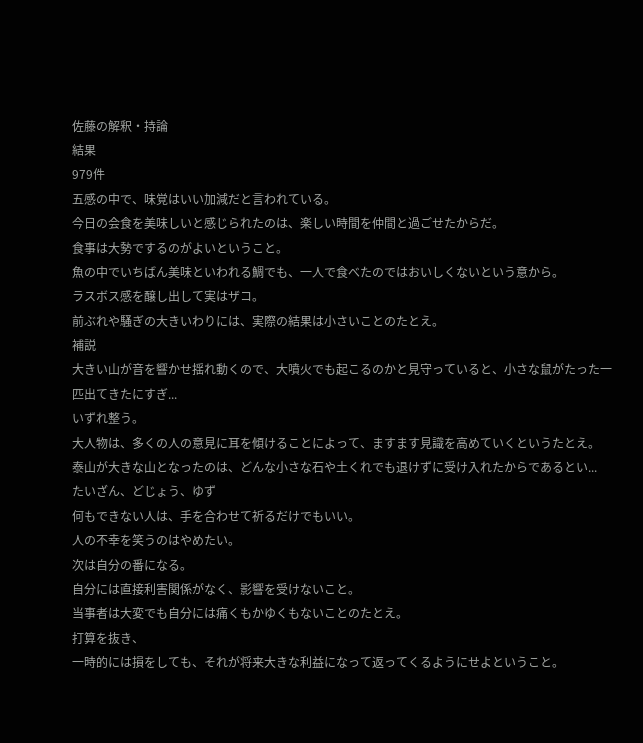佐藤の解釈・持論
結果
979件
五感の中で、味覚はいい加減だと言われている。
今日の会食を美味しいと感じられたのは、楽しい時間を仲間と過ごせたからだ。
食事は大勢でするのがよいということ。
魚の中でいちばん美味といわれる鯛でも、一人で食べたのではおいしくないという意から。
ラスボス感を醸し出して実はザコ。
前ぶれや騒ぎの大きいわりには、実際の結果は小さいことのたとえ。
補説
大きい山が音を響かせ揺れ動くので、大噴火でも起こるのかと見守っていると、小さな鼠がたった一匹出てきたにすぎ...
いずれ整う。
大人物は、多くの人の意見に耳を傾けることによって、ますます見識を高めていくというたとえ。
泰山が大きな山となったのは、どんな小さな石や土くれでも退けずに受け入れたからであるとい...
たいざん、どじょう、ゆず
何もできない人は、手を合わせて祈るだけでもいい。
人の不幸を笑うのはやめたい。
次は自分の番になる。
自分には直接利害関係がなく、影響を受けないこと。
当事者は大変でも自分には痛くもかゆくもないことのたとえ。
打算を抜き、
一時的には損をしても、それが将来大きな利益になって返ってくるようにせよということ。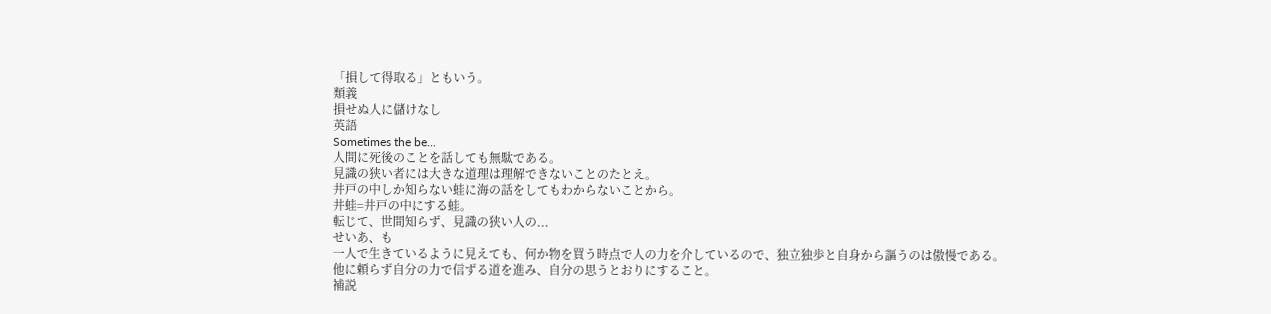「損して得取る」ともいう。
類義
損せぬ人に儲けなし
英語
Sometimes the be...
人間に死後のことを話しても無駄である。
見識の狭い者には大きな道理は理解できないことのたとえ。
井戸の中しか知らない蛙に海の話をしてもわからないことから。
井蛙=井戸の中にする蛙。
転じて、世間知らず、見識の狭い人の...
せいあ、も
一人で生きているように見えても、何か物を買う時点で人の力を介しているので、独立独歩と自身から謳うのは傲慢である。
他に頼らず自分の力で信ずる道を進み、自分の思うとおりにすること。
補説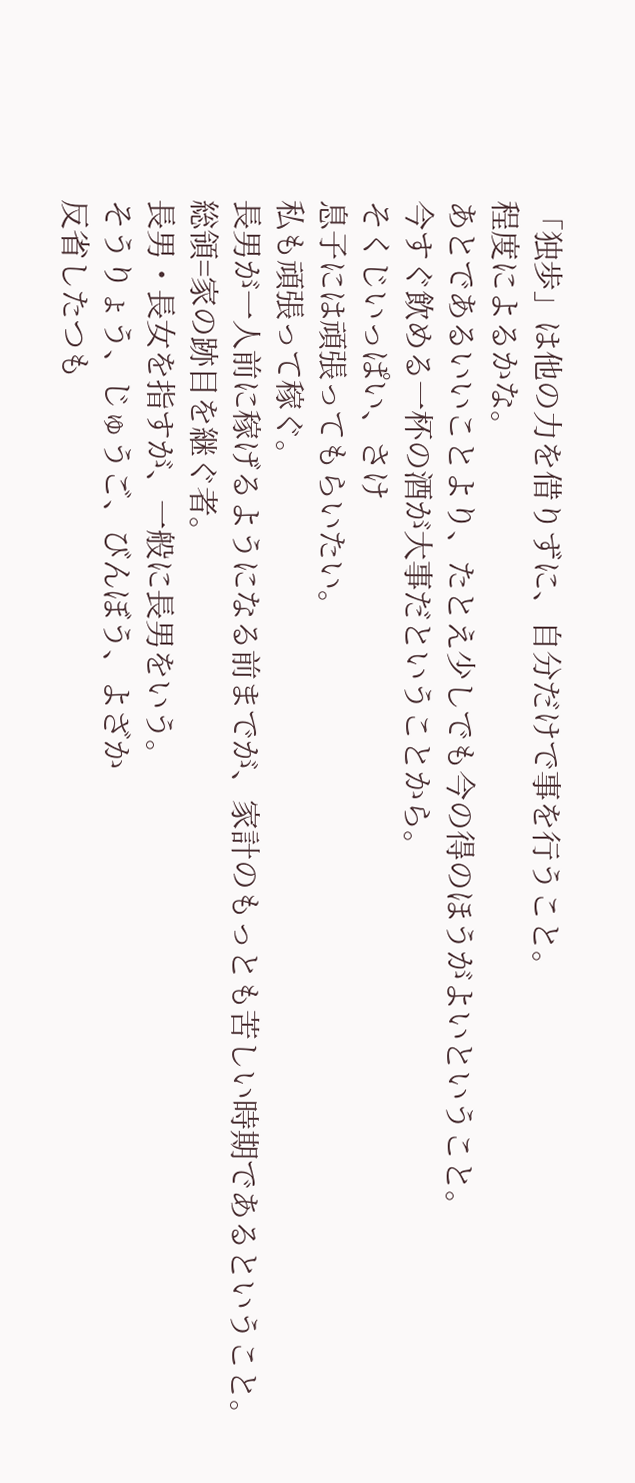「独歩」は他の力を借りずに、自分だけで事を行うこと。
程度によるかな。
あとであるいいことより、たとえ少しでも今の得のほうがよいということ。
今すぐ飲める一杯の酒が大事だということから。
そくじいっぱい、さけ
息子には頑張ってもらいたい。
私も頑張って稼ぐ。
長男が一人前に稼げるようになる前までが、家計のもっとも苦しい時期であるということ。
総領=家の跡目を継ぐ者。
長男・長女を指すが、一般に長男をいう。
そうりょう、じゅうご、びんぼう、よざか
反省したつも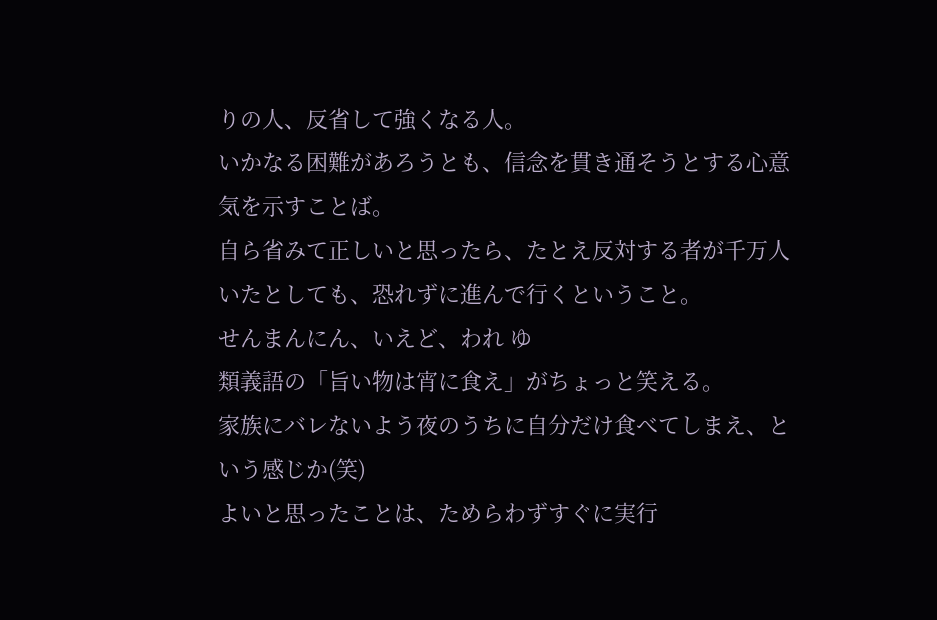りの人、反省して強くなる人。
いかなる困難があろうとも、信念を貫き通そうとする心意気を示すことば。
自ら省みて正しいと思ったら、たとえ反対する者が千万人いたとしても、恐れずに進んで行くということ。
せんまんにん、いえど、われ ゆ
類義語の「旨い物は宵に食え」がちょっと笑える。
家族にバレないよう夜のうちに自分だけ食べてしまえ、という感じか(笑)
よいと思ったことは、ためらわずすぐに実行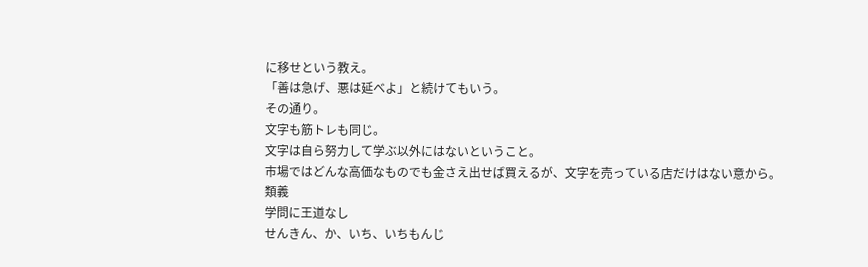に移せという教え。
「善は急げ、悪は延べよ」と続けてもいう。
その通り。
文字も筋トレも同じ。
文字は自ら努力して学ぶ以外にはないということ。
市場ではどんな高価なものでも金さえ出せば買えるが、文字を売っている店だけはない意から。
類義
学問に王道なし
せんきん、か、いち、いちもんじ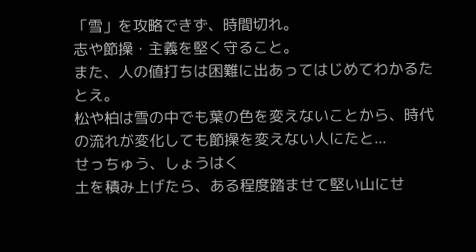「雪」を攻略できず、時間切れ。
志や節操・主義を堅く守ること。
また、人の値打ちは困難に出あってはじめてわかるたとえ。
松や柏は雪の中でも葉の色を変えないことから、時代の流れが変化しても節操を変えない人にたと...
せっちゅう、しょうはく
土を積み上げたら、ある程度踏ませて堅い山にせ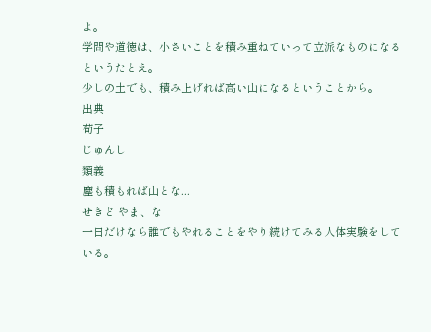よ。
学問や道徳は、小さいことを積み重ねていって立派なものになるというたとえ。
少しの土でも、積み上げれば高い山になるということから。
出典
荀子
じゅんし
類義
塵も積もれば山とな...
せきど やま、な
一日だけなら誰でもやれることをやり続けてみる人体実験をしている。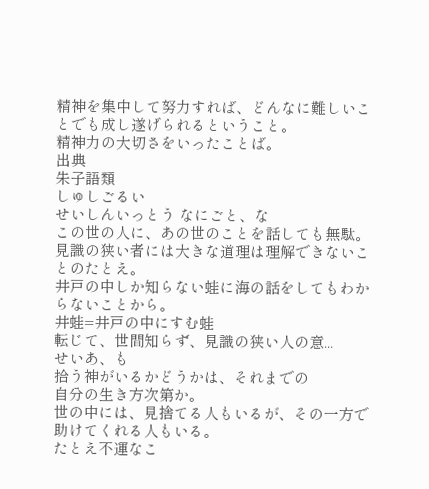精神を集中して努力すれば、どんなに難しいことでも成し遂げられるということ。
精神力の大切さをいったことば。
出典
朱子語類
しゅしごるい
せいしんいっとう なにごと、な
この世の人に、あの世のことを話しても無駄。
見識の狭い者には大きな道理は理解できないことのたとえ。
井戸の中しか知らない蛙に海の話をしてもわからないことから。
井蛙=井戸の中にすむ蛙
転じて、世間知らず、見識の狭い人の意...
せいあ、も
拾う神がいるかどうかは、それまでの
自分の生き方次第か。
世の中には、見捨てる人もいるが、その一方で助けてくれる人もいる。
たとえ不運なこ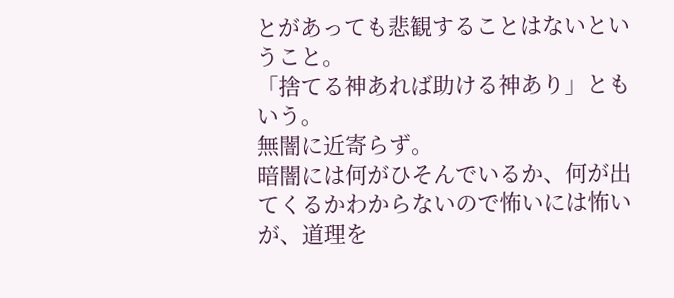とがあっても悲観することはないということ。
「捨てる神あれば助ける神あり」ともいう。
無闇に近寄らず。
暗闇には何がひそんでいるか、何が出てくるかわからないので怖いには怖いが、道理を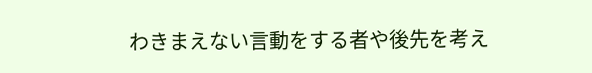わきまえない言動をする者や後先を考え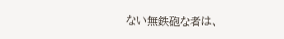ない無鉄砲な者は、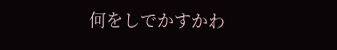何をしでかすかわ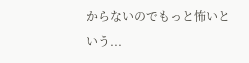からないのでもっと怖いという...